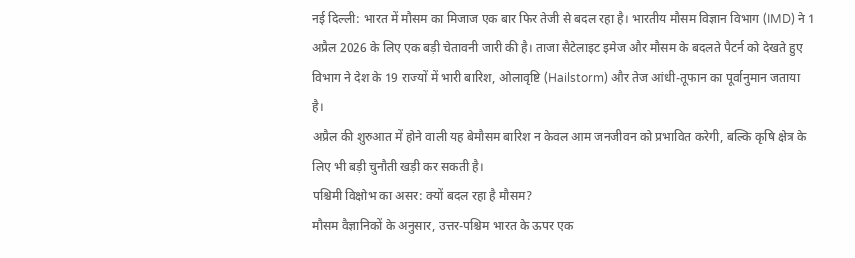नई दिल्ली: भारत में मौसम का मिजाज एक बार फिर तेजी से बदल रहा है। भारतीय मौसम विज्ञान विभाग (IMD) ने 1 अप्रैल 2026 के लिए एक बड़ी चेतावनी जारी की है। ताजा सैटेलाइट इमेज और मौसम के बदलते पैटर्न को देखते हुए विभाग ने देश के 19 राज्यों में भारी बारिश, ओलावृष्टि (Hailstorm) और तेज आंधी-तूफान का पूर्वानुमान जताया है।
अप्रैल की शुरुआत में होने वाली यह बेमौसम बारिश न केवल आम जनजीवन को प्रभावित करेगी, बल्कि कृषि क्षेत्र के लिए भी बड़ी चुनौती खड़ी कर सकती है।
पश्चिमी विक्षोभ का असर: क्यों बदल रहा है मौसम?
मौसम वैज्ञानिकों के अनुसार, उत्तर-पश्चिम भारत के ऊपर एक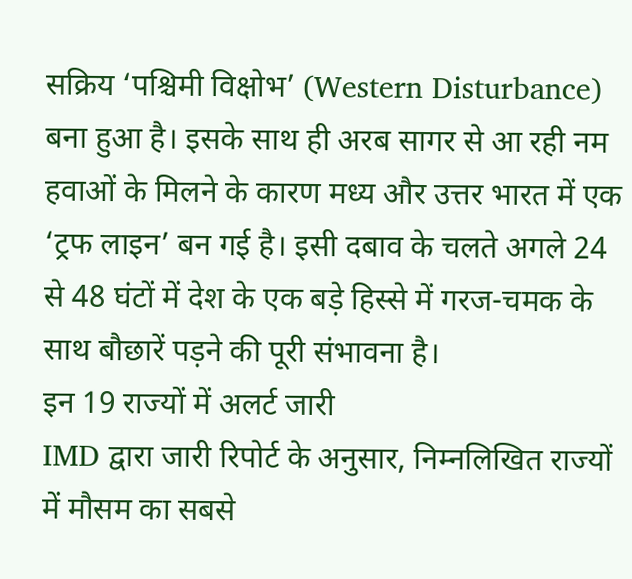सक्रिय ‘पश्चिमी विक्षोभ’ (Western Disturbance) बना हुआ है। इसके साथ ही अरब सागर से आ रही नम हवाओं के मिलने के कारण मध्य और उत्तर भारत में एक ‘ट्रफ लाइन’ बन गई है। इसी दबाव के चलते अगले 24 से 48 घंटों में देश के एक बड़े हिस्से में गरज-चमक के साथ बौछारें पड़ने की पूरी संभावना है।
इन 19 राज्यों में अलर्ट जारी
IMD द्वारा जारी रिपोर्ट के अनुसार, निम्नलिखित राज्यों में मौसम का सबसे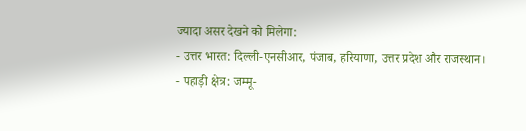ज्यादा असर देखने को मिलेगा:
- उत्तर भारत: दिल्ली-एनसीआर, पंजाब, हरियाणा, उत्तर प्रदेश और राजस्थान।
- पहाड़ी क्षेत्र: जम्मू-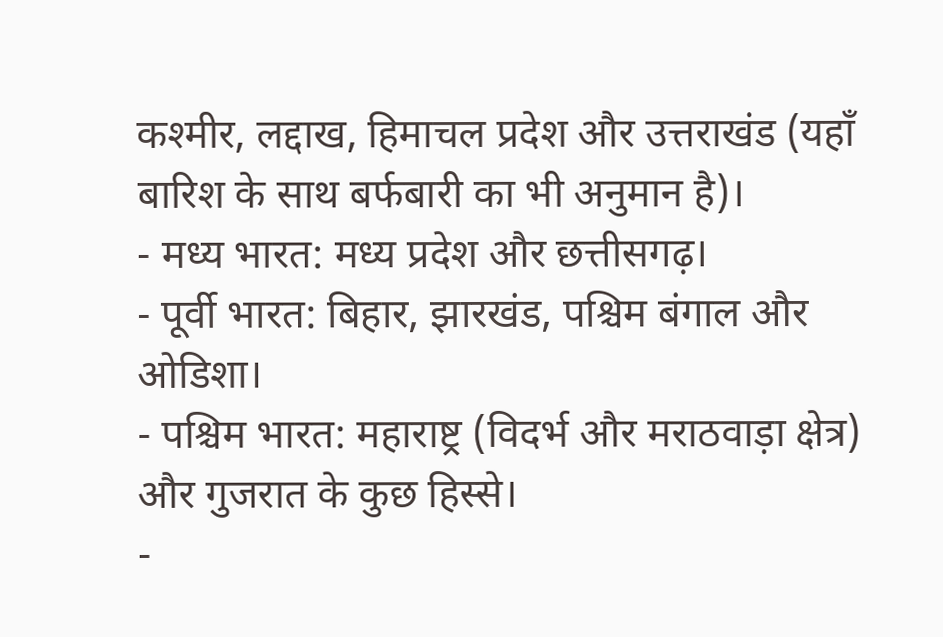कश्मीर, लद्दाख, हिमाचल प्रदेश और उत्तराखंड (यहाँ बारिश के साथ बर्फबारी का भी अनुमान है)।
- मध्य भारत: मध्य प्रदेश और छत्तीसगढ़।
- पूर्वी भारत: बिहार, झारखंड, पश्चिम बंगाल और ओडिशा।
- पश्चिम भारत: महाराष्ट्र (विदर्भ और मराठवाड़ा क्षेत्र) और गुजरात के कुछ हिस्से।
-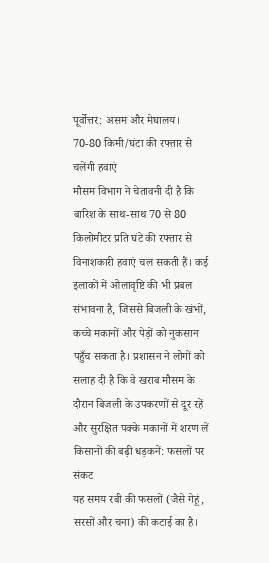पूर्वोत्तर: असम और मेघालय।
70-80 किमी/घंटा की रफ्तार से चलेंगी हवाएं
मौसम विभाग ने चेतावनी दी है कि बारिश के साथ-साथ 70 से 80 किलोमीटर प्रति घंटे की रफ्तार से विनाशकारी हवाएं चल सकती हैं। कई इलाकों में ओलावृष्टि की भी प्रबल संभावना है, जिससे बिजली के खंभों, कच्चे मकानों और पेड़ों को नुकसान पहुँच सकता है। प्रशासन ने लोगों को सलाह दी है कि वे खराब मौसम के दौरान बिजली के उपकरणों से दूर रहें और सुरक्षित पक्के मकानों में शरण लें
किसानों की बढ़ी धड़कनें: फसलों पर संकट
यह समय रबी की फसलों (जैसे गेहूं, सरसों और चना) की कटाई का है।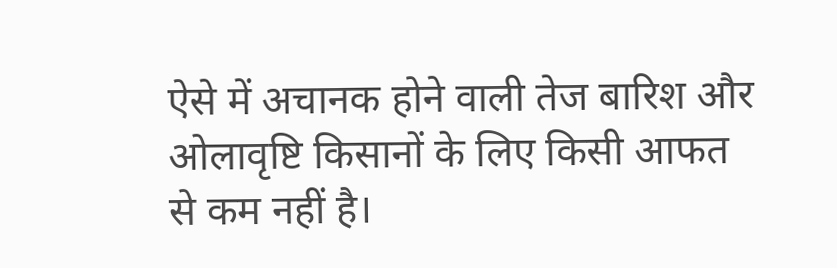ऐसे में अचानक होने वाली तेज बारिश और ओलावृष्टि किसानों के लिए किसी आफत से कम नहीं है।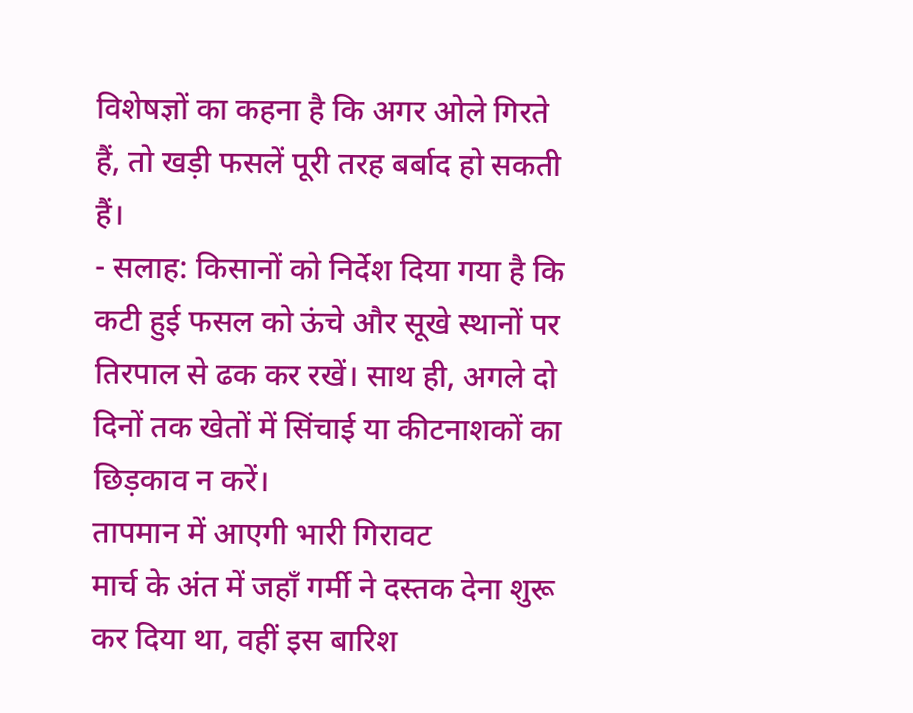विशेषज्ञों का कहना है कि अगर ओले गिरते हैं, तो खड़ी फसलें पूरी तरह बर्बाद हो सकती हैं।
- सलाह: किसानों को निर्देश दिया गया है कि कटी हुई फसल को ऊंचे और सूखे स्थानों पर तिरपाल से ढक कर रखें। साथ ही, अगले दो दिनों तक खेतों में सिंचाई या कीटनाशकों का छिड़काव न करें।
तापमान में आएगी भारी गिरावट
मार्च के अंत में जहाँ गर्मी ने दस्तक देना शुरू कर दिया था, वहीं इस बारिश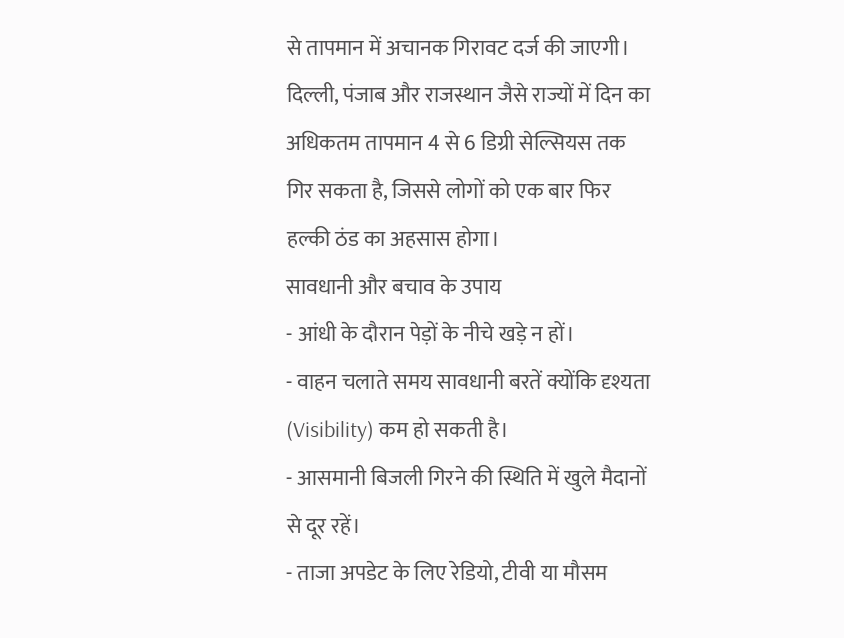से तापमान में अचानक गिरावट दर्ज की जाएगी। दिल्ली, पंजाब और राजस्थान जैसे राज्यों में दिन का अधिकतम तापमान 4 से 6 डिग्री सेल्सियस तक गिर सकता है, जिससे लोगों को एक बार फिर हल्की ठंड का अहसास होगा।
सावधानी और बचाव के उपाय
- आंधी के दौरान पेड़ों के नीचे खड़े न हों।
- वाहन चलाते समय सावधानी बरतें क्योंकि दृश्यता (Visibility) कम हो सकती है।
- आसमानी बिजली गिरने की स्थिति में खुले मैदानों से दूर रहें।
- ताजा अपडेट के लिए रेडियो, टीवी या मौसम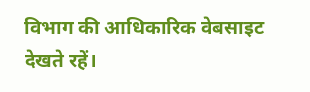विभाग की आधिकारिक वेबसाइट देखते रहें।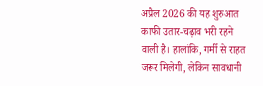अप्रैल 2026 की यह शुरुआत काफी उतार-चढ़ाव भरी रहने वाली है। हालांकि, गर्मी से राहत जरूर मिलेगी, लेकिन सावधानी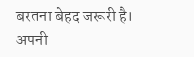बरतना बेहद जरूरी है। अपनी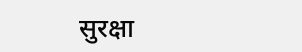सुरक्षा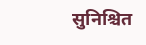सुनिश्चित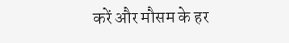करें और मौसम के हर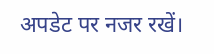अपडेट पर नजर रखें।